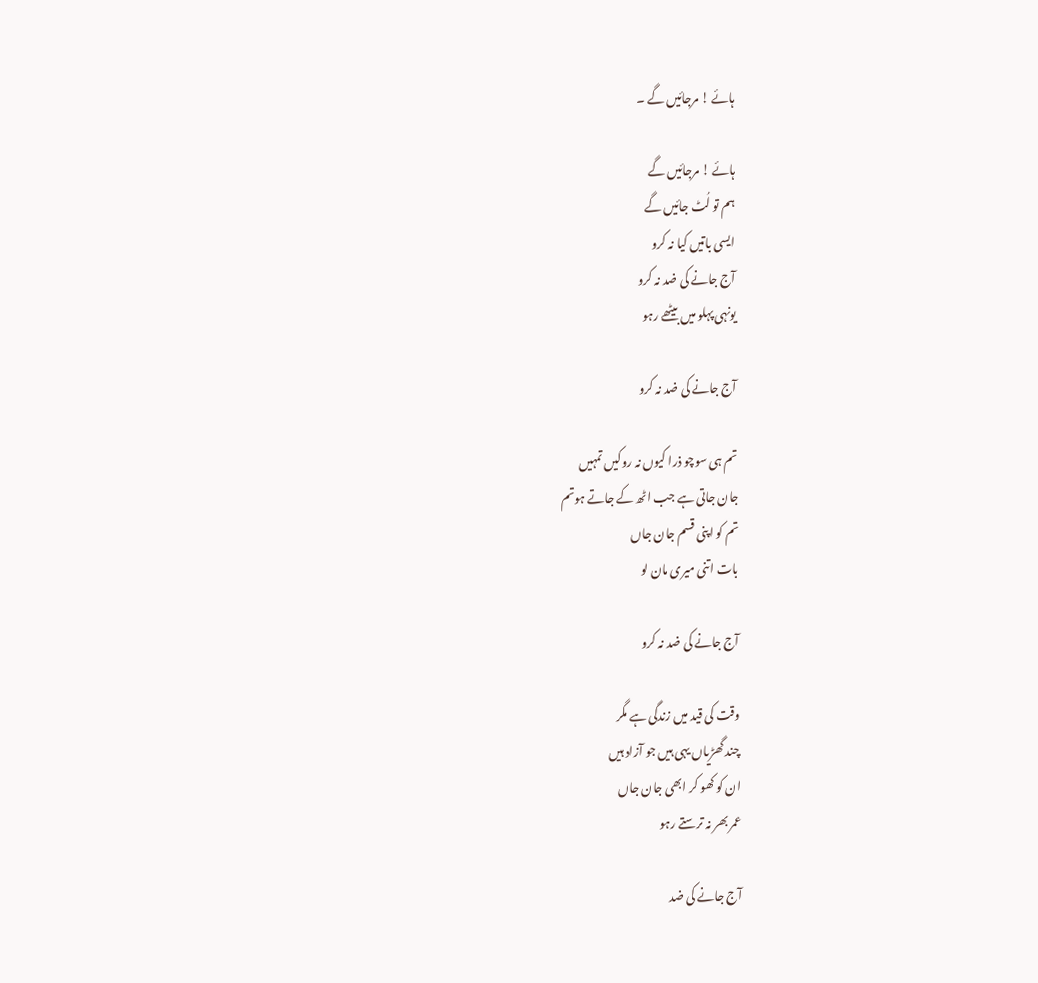ہائے ! مرجائیں گے ۔

ہائے ! مرجائیں گے
ہم تو لُٹ جائیں گے
ایسی باتیں کیا نہ کرو
آج جانے کی ضد نہ کرو
یونہی پہلو میں بیٹھے رہو

آج جانے کی ضد نہ کرو

تم ہی سوچو ذرا کیوں نہ روکیں تمہیں
جان جاتی ہے جب اٹھ کے جاتے ہوتم
تم کو اپنی قسم جان جاں
بات اتنی میری مان لو

آج جانے کی ضد نہ کرو

وقت کی قید میں زندگی ہے مگر
چند گھڑیاں یہی ہیں جو آزاد ہیں
ان کو کھو کر ابھی جان جاں
عمر بھر نہ ترستے رہو

آج جانے کی ضد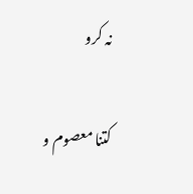نہ کرو

کتنا معصوم و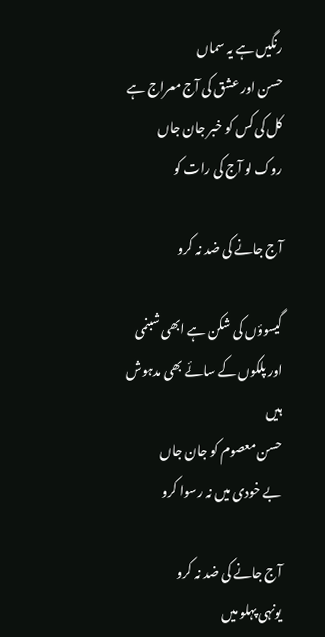رنگیں ہے یہ سماں
حسن اور عشق کی آج معراج ہے
کل کی کس کو خبر جان جاں
روک لو آج کی رات کو

آج جانے کی ضد نہ کرو

گیسوؤں کی شکن ہے ابھی شبنمی
اور پلکوں کے سائے بھی مدہوش ہیں
حسن معصوم کو جان جاں
بے خودی میں نہ رسوا کرو

آج جانے کی ضد نہ کرو
یونہی پہلو میں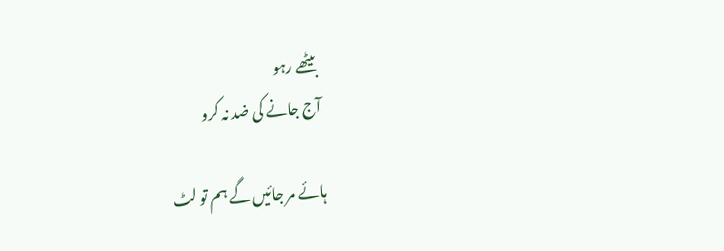بیٹھے رہو
آج جانے کی ضد نہ کرو

ہائے مر جائیں گے ہم تو لٹ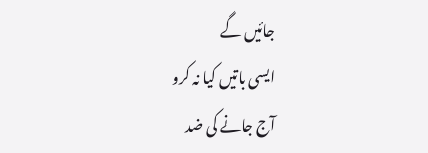جائیں گے
ایسی باتیں کیا نہ کرو
آج جانے کی ضد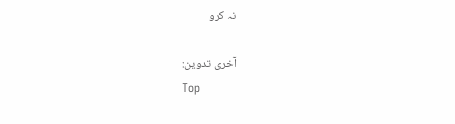نہ کرو

آخری تدوین:
Top